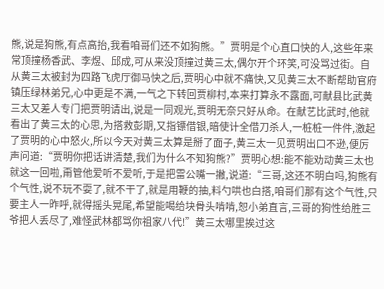熊,说是狗熊,有点高抬,我看咱哥们还不如狗熊。”贾明是个心直口快的人,这些年来常顶撞杨香武、李煜、邱成,可从来没顶撞过黄三太,偶尔开个环笑,可没骂过街。自从黄三太被封为四路飞虎厅御马快之后,贾明心中就不痛快,又见黄三太不断帮助官府镇压绿林弟兄,心中更是不满,一气之下转回贾柳村,本来打算永不露面,可献县比武黄三太又差人专门把贾明请出,说是一同观光,贾明无奈只好从命。在献艺比武时,他就看出了黄三太的心思,为搭救彭期,又指镖借银,暗使计全借刀杀人,一桩桩一件件,激起了贾明的心中怒火,所以今天对黄三太算是掰了面子,黄三太一见贾明出口不逊,便厉声问道:“贾明你把话讲清楚,我们为什么不知狗熊?”贾明心想:能不能劝动黄三太也就这一回啦,甭管他爱听不爱听,于是把雷公嘴一撇,说道:“三哥,这还不明白吗,狗熊有个气性,说不玩不耍了,就不干了,就是用鞭的抽,料勺哄也白搭,咱哥们那有这个气性,只要主人一昨呼,就得摇头晃尾,希望能喝给块骨头啃啃,恕小弟直言,三哥的狗性给胜三爷把人丢尽了,难怪武林都骂你祖家八代!”黄三太哪里挨过这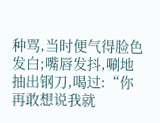种骂,当时便气得脸色发白;嘴唇发抖,唰地抽出钢刀,喝过:“你再敢想说我就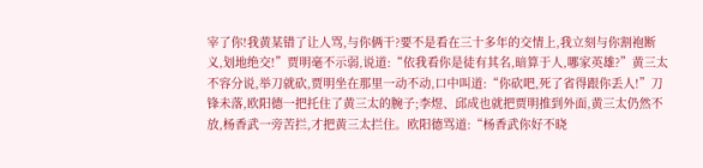宰了你!我黄某错了让人骂,与你俩干?要不是看在三十多年的交情上,我立刻与你割袍断义,划地绝交!”贾明毫不示弱,说道:“依我看你是徒有其名,暗算于人,哪家英雄?”黄三太不容分说,举刀就砍,贾明坐在那里一动不动,口中叫道:“你砍吧,死了省得跟你丢人!”刀锋未落,欧阳德一把托住了黄三太的腕子;李煜、邱成也就把贾明推到外面,黄三太仍然不放,杨香武一旁苦拦,才把黄三太拦住。欧阳德骂道:“杨香武你好不晓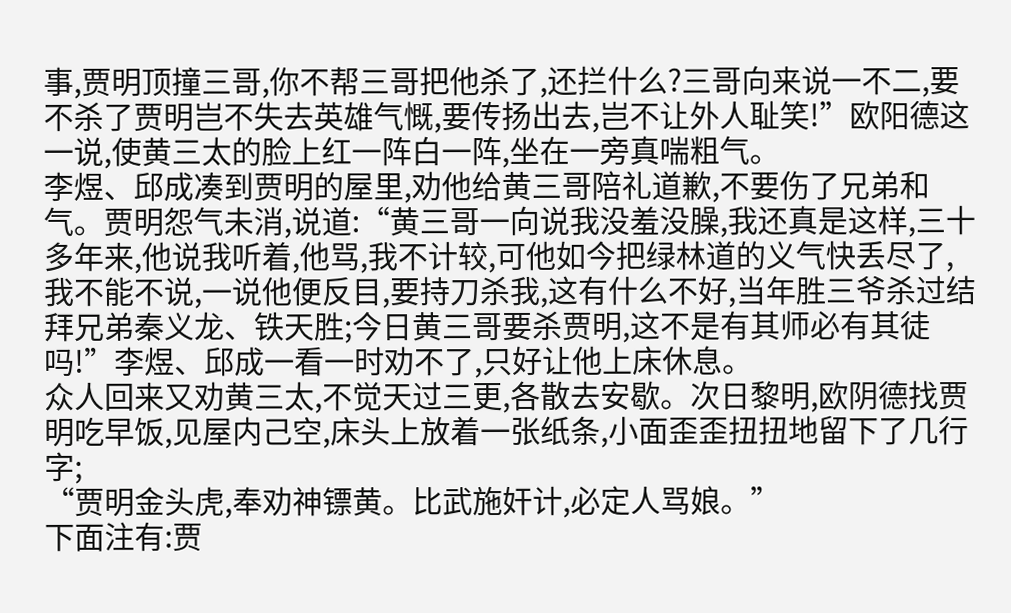事,贾明顶撞三哥,你不帮三哥把他杀了,还拦什么?三哥向来说一不二,要不杀了贾明岂不失去英雄气慨,要传扬出去,岂不让外人耻笑!”欧阳德这一说,使黄三太的脸上红一阵白一阵,坐在一旁真喘粗气。
李煜、邱成凑到贾明的屋里,劝他给黄三哥陪礼道歉,不要伤了兄弟和气。贾明怨气未消,说道:“黄三哥一向说我没羞没臊,我还真是这样,三十多年来,他说我听着,他骂,我不计较,可他如今把绿林道的义气快丢尽了,我不能不说,一说他便反目,要持刀杀我,这有什么不好,当年胜三爷杀过结拜兄弟秦义龙、铁天胜;今日黄三哥要杀贾明,这不是有其师必有其徒吗!”李煜、邱成一看一时劝不了,只好让他上床休息。
众人回来又劝黄三太,不觉天过三更,各散去安歇。次日黎明,欧阴德找贾明吃早饭,见屋内己空,床头上放着一张纸条,小面歪歪扭扭地留下了几行字;
“贾明金头虎,奉劝神镖黄。比武施奸计,必定人骂娘。”
下面注有:贾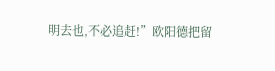明去也,不必追赶!”欧阳德把留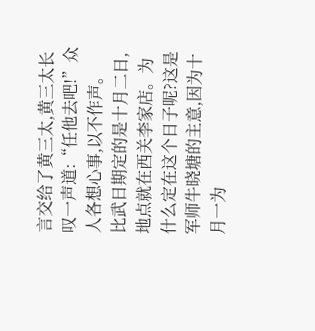言交给了黄三太,黄三太长叹一声道:“任他去吧!”众人各想心事,以不作声。
比武日期定的是十月二日,地点就在西关李家店。为什么定在这个日子呢?这是军师牛晓塘的主意,因为十月一为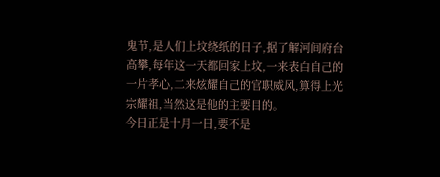鬼节,是人们上坟绕纸的日子,据了解河间府台高攀,每年这一天都回家上坟,一来表白自己的一片孝心,二来炫耀自己的官职威风,算得上光宗耀祖,当然这是他的主要目的。
今日正是十月一日,要不是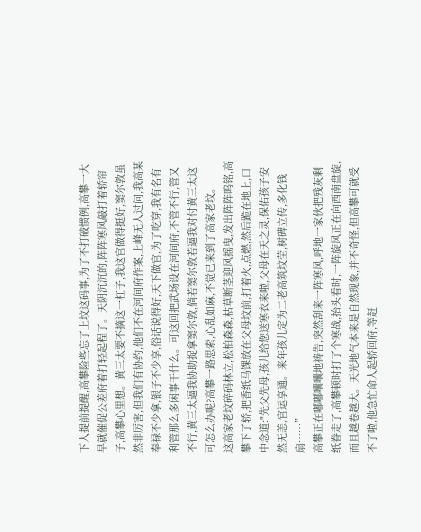下人提前提醒,高攀险些忘了上坟这码事,为了不打破惯例,高攀一大早就催促公差府着打轻起程了。天阴沉沉的,阵阵寒风敲打着轿帘子,高攀心里想。黄三太要不摘这一杠子,我这官做得挺好,窦尔敦虽然非厉害,但我们有协约,他们不在河间府作案,上峰无人过问,我高某奉禄不少拿,银子不少享,俗话说得好,天下做官,为了吃穿,我有名有利管那么多闲事干什么。可这回把武场设在河间府,不管不行,管又不行,黄三太逼我协助捉拿窦尔敦,倘若窦尔敦若逼我对付黄三太这可怎么办呢?高攀一路思索,心乱如麻,不觉已来到了高家老坟。
这高家老坟碎码林立,松柏森森,枯草断茎迎风摇曳,发出阵阵呜铭,高攀下了轿,把香纸马馃放在父母坟前,打着火,点燃,然后跪在地上,口中念道:"先父先母,孩儿给您送寒衣来啦,父母在天之灵,保佑孩子安然无恙,官运享通。来年孩儿定为二老高筑坟茔,树碑立传,多化钱扇……”
高攀正在嘟嘟囔囔地祷告,突然刮来一阵寒风,呼地一家伙把残灰剩纸眷走了,高攀顿时打了个寒战,抬头看时,一阵旋风正在向西南盘旋,而且越卷越大。天光地气本来是自然现象,并不奇怪,但高攀可就受不了啦,他急忙命人起轿回府,等赶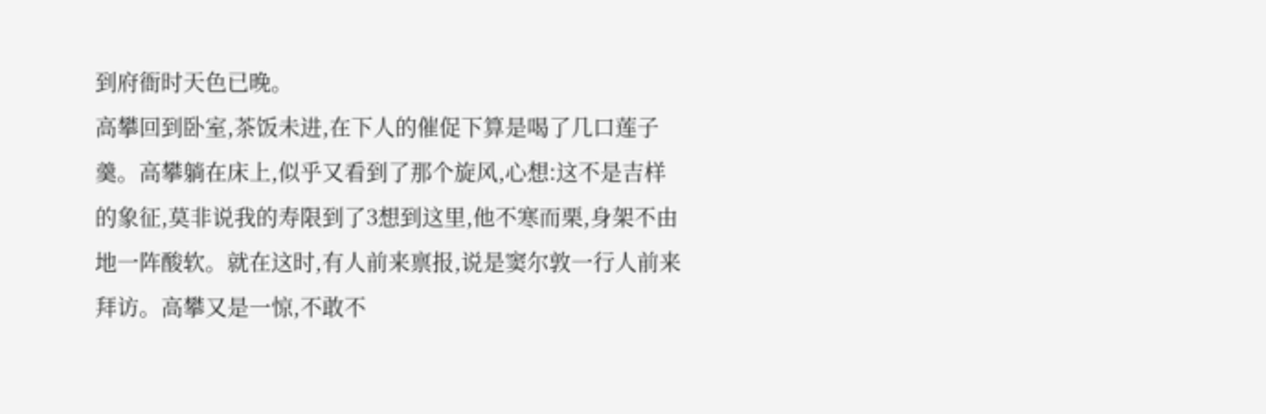到府衙时天色已晚。
高攀回到卧室,茶饭未进,在下人的催促下算是喝了几口莲子羹。高攀躺在床上,似乎又看到了那个旋风,心想:这不是吉样的象征,莫非说我的寿限到了3想到这里,他不寒而栗,身架不由地一阵酸软。就在这时,有人前来禀报,说是窦尔敦一行人前来拜访。高攀又是一惊,不敢不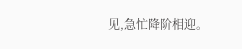见,急忙降阶相迎。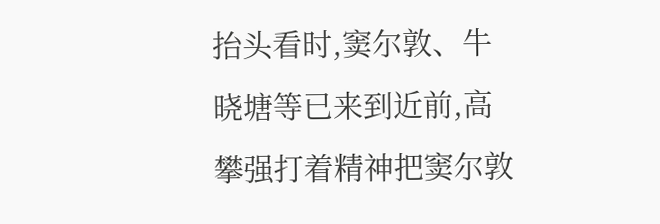抬头看时,窦尔敦、牛晓塘等已来到近前,高攀强打着精神把窦尔敦